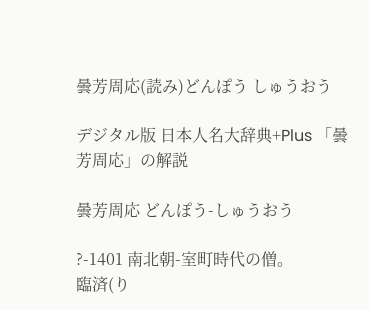曇芳周応(読み)どんぽう しゅうおう

デジタル版 日本人名大辞典+Plus 「曇芳周応」の解説

曇芳周応 どんぽう-しゅうおう

?-1401 南北朝-室町時代の僧。
臨済(り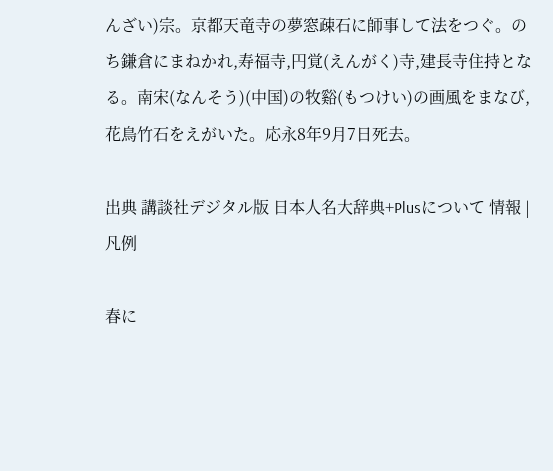んざい)宗。京都天竜寺の夢窓疎石に師事して法をつぐ。のち鎌倉にまねかれ,寿福寺,円覚(えんがく)寺,建長寺住持となる。南宋(なんそう)(中国)の牧谿(もつけい)の画風をまなび,花鳥竹石をえがいた。応永8年9月7日死去。

出典 講談社デジタル版 日本人名大辞典+Plusについて 情報 | 凡例

春に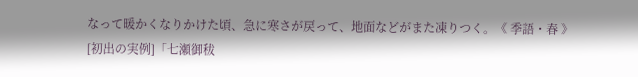なって暖かくなりかけた頃、急に寒さが戻って、地面などがまた凍りつく。《 季語・春 》[初出の実例]「七瀬御秡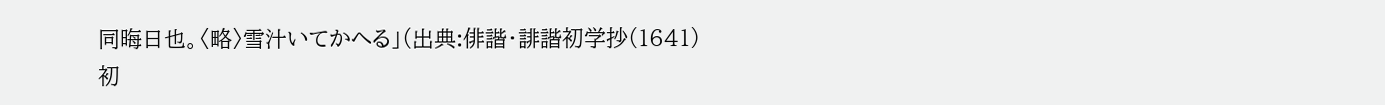同晦日也。〈略〉雪汁いてかへる」(出典:俳諧・誹諧初学抄(1641)初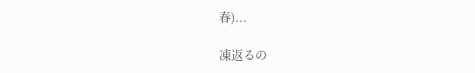春)...

凍返るの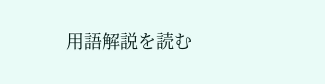用語解説を読む